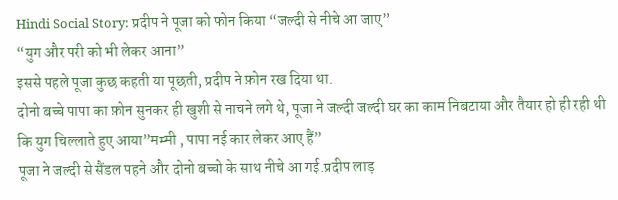Hindi Social Story: प्रदीप ने पूजा को फोन किया “जल्दी से नीचे आ जाए”
“युग और परी को भी लेकर आना”
इससे पहले पूजा कुछ कहती या पूछती, प्रदीप ने फ़ोन रख दिया था.
दोनो बच्चे पापा का फ़ोन सुनकर ही खुशी से नाचने लगे थे, पूजा ने जल्दी जल्दी घर का काम निबटाया और तैयार हो ही रही थी कि युग चिल्लाते हुए आया”मम्मी , पापा नई कार लेकर आए हैं”
पूजा ने जल्दी से सैंडल पहने और दोनो बच्चो के साथ नीचे आ गई.प्रदीप लाड़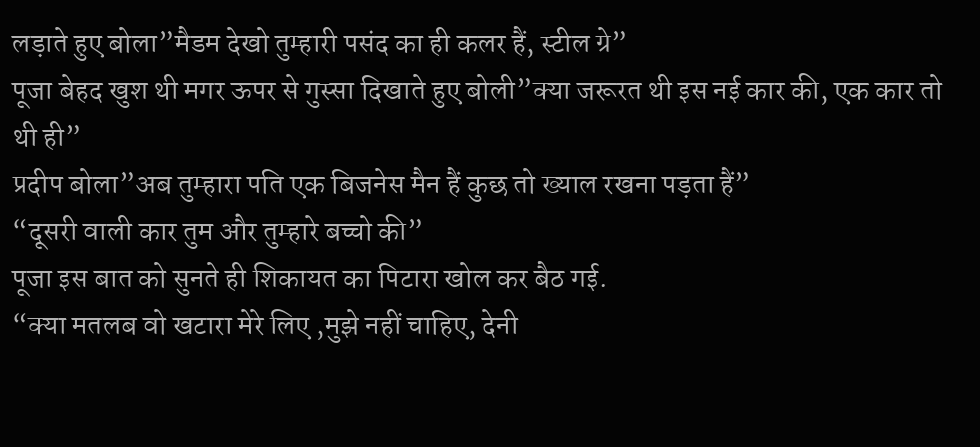लड़ाते हुए बोला”मैडम देखो तुम्हारी पसंद का ही कलर हैं, स्टील ग्रे”
पूजा बेहद खुश थी मगर ऊपर से गुस्सा दिखाते हुए बोली”क्या जरूरत थी इस नई कार की, एक कार तो थी ही”
प्रदीप बोला”अब तुम्हारा पति एक बिजनेस मैन हैं कुछ तो ख्याल रखना पड़ता हैं”
“दूसरी वाली कार तुम और तुम्हारे बच्चो की”
पूजा इस बात को सुनते ही शिकायत का पिटारा खोल कर बैठ गई.
“क्या मतलब वो खटारा मेरे लिए ,मुझे नहीं चाहिए, देनी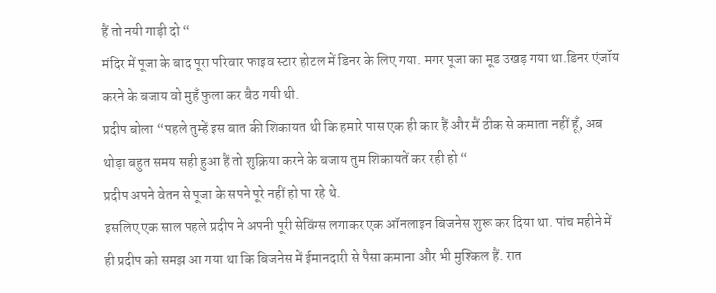हैं तो नयी गाड़ी दो “
मंदिर में पूजा के बाद पूरा परिवार फाइव स्टार होटल में डिनर के लिए गया. मगर पूजा का मूड उखड़ गया था.डिनर एंजॉय करने के बजाय वो मुहँ फुला कर बैठ गयी थी.
प्रदीप बोला “पहले तुम्हें इस बात की शिकायत थी कि हमारे पास एक ही कार हैं और मैं ठीक से कमाता नहीं हूँ, अब थोड़ा बहुत समय सही हुआ हैं तो शुक्रिया करने के बजाय तुम शिकायतें कर रही हो “
प्रदीप अपने वेतन से पूजा के सपने पूरे नहीं हो पा रहे थे.
इसलिए एक साल पहले प्रदीप ने अपनी पूरी सेविंग्स लगाकर एक ऑनलाइन बिजनेस शुरू कर दिया था. पांच महीने में ही प्रदीप को समझ आ गया था कि बिजनेस में ईमानदारी से पैसा कमाना और भी मुश्किल हैं. रात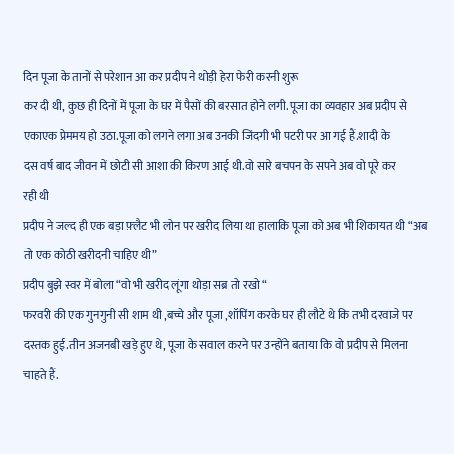दिन पूजा के तानों से परेशान आ कर प्रदीप ने थोड़ी हेरा फेरी करनी शुरू
कर दी थी, कुछ ही दिनों में पूजा के घर में पैसों की बरसात होने लगी. पूजा का व्यवहार अब प्रदीप से एकाएक प्रेममय हो उठा.पूजा को लगने लगा अब उनकी जिंदगी भी पटरी पर आ गई हैं.शादी के
दस वर्ष बाद जीवन में छोटी सी आशा की किरण आई थी.वो सारे बचपन के सपने अब वो पूरे कर
रही थी
प्रदीप ने जल्द ही एक बड़ा फ़्लैट भी लोन पर खरीद लिया था हालाकि पूजा को अब भी शिकायत थी “अब तो एक कोठी खरीदनी चाहिए थी”
प्रदीप बुझे स्वर में बोला “वो भी खरीद लूंगा थोड़ा सब्र तो रखो “
फरवरी की एक गुनगुनी सी शाम थी ,बच्चे और पूजा ,शॉपिंग करके घर ही लौटे थे कि तभी दरवाजे पर दस्तक हुई.तीन अजनबी खड़े हुए थे, पूजा के सवाल करने पर उन्होंने बताया कि वो प्रदीप से मिलना चाहते हैं.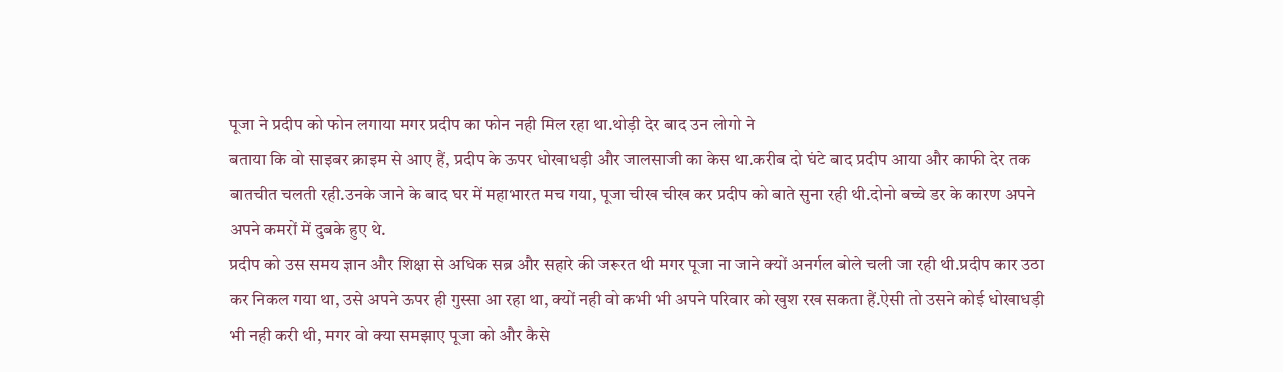पूजा ने प्रदीप को फोन लगाया मगर प्रदीप का फोन नही मिल रहा था.थोड़ी देर बाद उन लोगो ने
बताया कि वो साइबर क्राइम से आए हैं, प्रदीप के ऊपर धोखाधड़ी और जालसाजी का केस था.करीब दो घंटे बाद प्रदीप आया और काफी देर तक बातचीत चलती रही.उनके जाने के बाद घर में महाभारत मच गया, पूजा चीख चीख कर प्रदीप को बाते सुना रही थी.दोनो बच्चे डर के कारण अपने अपने कमरों में दुबके हुए थे.
प्रदीप को उस समय ज्ञान और शिक्षा से अधिक सब्र और सहारे की जरूरत थी मगर पूजा ना जाने क्यों अनर्गल बोले चली जा रही थी.प्रदीप कार उठा कर निकल गया था, उसे अपने ऊपर ही गुस्सा आ रहा था, क्यों नही वो कभी भी अपने परिवार को खुश रख सकता हैं.ऐसी तो उसने कोई धोखाधड़ी भी नही करी थी, मगर वो क्या समझाए पूजा को और कैसे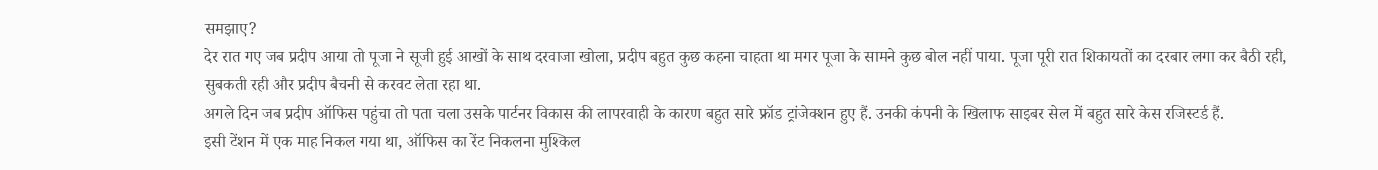समझाए?
देर रात गए जब प्रदीप आया तो पूजा ने सूजी हुई आखों के साथ दरवाजा खोला, प्रदीप बहुत कुछ कहना चाहता था मगर पूजा के सामने कुछ बोल नहीं पाया. पूजा पूरी रात शिकायतों का दरबार लगा कर बैठी रही, सुबकती रही और प्रदीप बैचनी से करवट लेता रहा था.
अगले दिन जब प्रदीप ऑफिस पहुंचा तो पता चला उसके पार्टनर विकास की लापरवाही के कारण बहुत सारे फ्रॉड ट्रांजेक्शन हुए हैं. उनकी कंपनी के खिलाफ साइबर सेल में बहुत सारे केस रजिस्टर्ड हैं.
इसी टेंशन में एक माह निकल गया था, ऑफिस का रेंट निकलना मुश्किल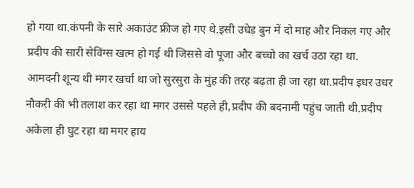हो गया था.कंपनी के सारे अकाउंट फ्रीज हो गए थे.इसी उधेड़ बुन में दो माह और निकल गए और प्रदीप की सारी सेविंग्स खत्म हो गई थी जिससे वो पूजा और बच्चो का खर्च उठा रहा था.
आमदनी शून्य थी मगर खर्चा था जो सुरसुरा के मुंह की तरह बढ़ता ही जा रहा था.प्रदीप इधर उधर नौकरी की भी तलाश कर रहा था मगर उससे पहले ही,प्रदीप की बदनामी पहुंच जाती थी.प्रदीप अकेला ही घुट रहा था मगर हाय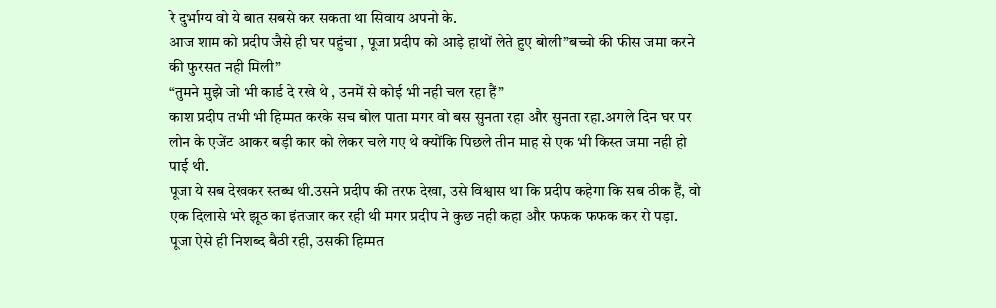रे दुर्भाग्य वो ये बात सबसे कर सकता था सिवाय अपनो के.
आज शाम को प्रदीप जैसे ही घर पहुंचा , पूजा प्रदीप को आड़े हाथों लेते हुए बोली”बच्चो की फीस जमा करने की फुरसत नही मिली”
“तुमने मुझे जो भी कार्ड दे रखे थे , उनमें से कोई भी नही चल रहा हैं”
काश प्रदीप तभी भी हिम्मत करके सच बोल पाता मगर वो बस सुनता रहा और सुनता रहा.अगले दिन घर पर लोन के एजेंट आकर बड़ी कार को लेकर चले गए थे क्योंकि पिछले तीन माह से एक भी किस्त जमा नही हो पाई थी.
पूजा ये सब देखकर स्तब्ध थी.उसने प्रदीप की तरफ देखा, उसे विश्वास था कि प्रदीप कहेगा कि सब ठीक हैं, वो एक दिलासे भरे झूठ का इंतजार कर रही थी मगर प्रदीप ने कुछ नही कहा और फफक फफक कर रो पड़ा.
पूजा ऐसे ही निशब्द बैठी रही, उसकी हिम्मत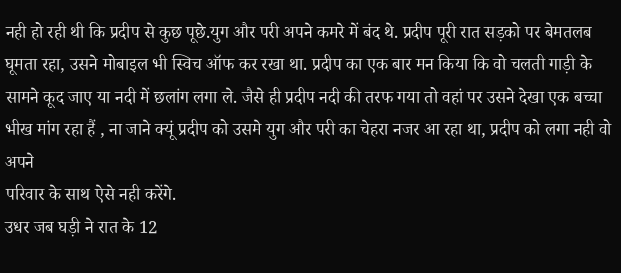नही हो रही थी कि प्रदीप से कुछ पूछे.युग और परी अपने कमरे में बंद थे. प्रदीप पूरी रात सड़को पर बेमतलब घूमता रहा, उसने मोबाइल भी स्विच ऑफ कर रखा था. प्रदीप का एक बार मन किया कि वो चलती गाड़ी के सामने कूद जाए या नदी में छलांग लगा ले. जैसे ही प्रदीप नदी की तरफ गया तो वहां पर उसने देखा एक बच्चा भीख मांग रहा हैं , ना जाने क्यूं प्रदीप को उसमे युग और परी का चेहरा नजर आ रहा था, प्रदीप को लगा नही वो अपने
परिवार के साथ ऐसे नही करेंगे.
उधर जब घड़ी ने रात के 12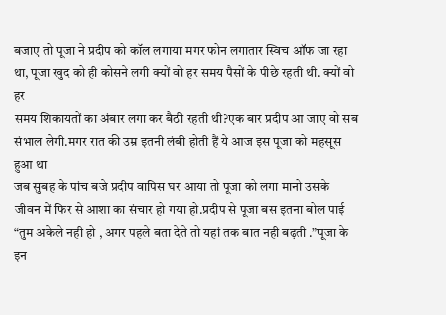बजाए तो पूजा ने प्रदीप को कॉल लगाया मगर फोन लगातार स्विच ऑफ जा रहा था, पूजा खुद को ही कोसने लगी क्यों वो हर समय पैसों के पीछे रहती थी. क्यों वो हर
समय शिकायतों का अंबार लगा कर बैठी रहती थी?एक बार प्रदीप आ जाए वो सब संभाल लेगी.मगर रात की उम्र इतनी लंबी होती हैं ये आज इस पूजा को महसूस हुआ था
जब सुबह के पांच बजे प्रदीप वापिस घर आया तो पूजा को लगा मानो उसके जीवन में फिर से आशा का संचार हो गया हो.प्रदीप से पूजा बस इतना बोल पाई “तुम अकेले नही हो , अगर पहले बता देते तो यहां तक बात नही बढ़ती .”पूजा के इन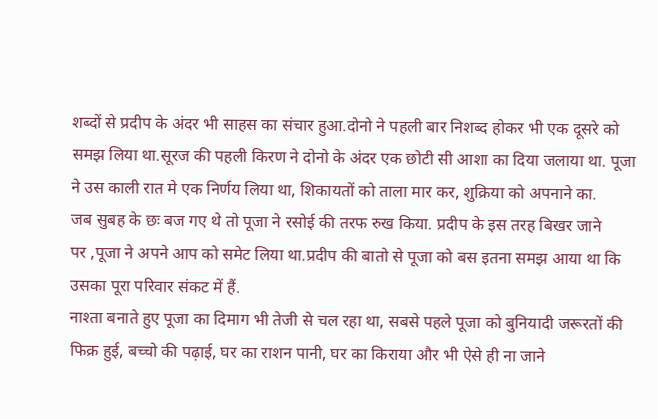शब्दों से प्रदीप के अंदर भी साहस का संचार हुआ.दोनो ने पहली बार निशब्द होकर भी एक दूसरे को समझ लिया था.सूरज की पहली किरण ने दोनो के अंदर एक छोटी सी आशा का दिया जलाया था. पूजा ने उस काली रात मे एक निर्णय लिया था, शिकायतों को ताला मार कर, शुक्रिया को अपनाने का.
जब सुबह के छः बज गए थे तो पूजा ने रसोई की तरफ रुख किया. प्रदीप के इस तरह बिखर जाने
पर ,पूजा ने अपने आप को समेट लिया था.प्रदीप की बातो से पूजा को बस इतना समझ आया था कि उसका पूरा परिवार संकट में हैं.
नाश्ता बनाते हुए पूजा का दिमाग भी तेजी से चल रहा था, सबसे पहले पूजा को बुनियादी जरूरतों की फिक्र हुई, बच्चो की पढ़ाई, घर का राशन पानी, घर का किराया और भी ऐसे ही ना जाने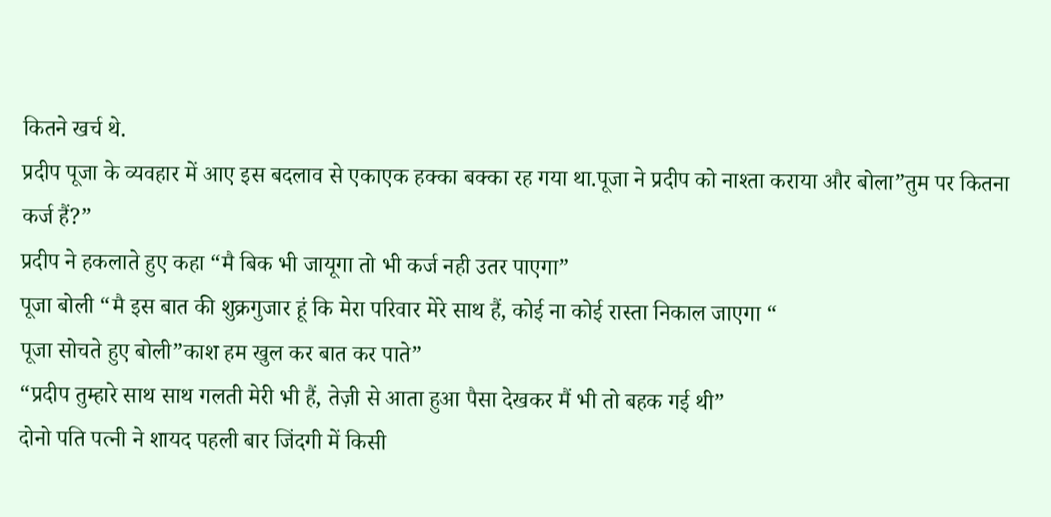कितने खर्च थे.
प्रदीप पूजा के व्यवहार में आए इस बदलाव से एकाएक हक्का बक्का रह गया था.पूजा ने प्रदीप को नाश्ता कराया और बोला”तुम पर कितना कर्ज हैं?”
प्रदीप ने हकलाते हुए कहा “मै बिक भी जायूगा तो भी कर्ज नही उतर पाएगा”
पूजा बोली “मै इस बात की शुक्रगुजार हूं कि मेरा परिवार मेरे साथ हैं, कोई ना कोई रास्ता निकाल जाएगा “
पूजा सोचते हुए बोली”काश हम खुल कर बात कर पाते”
“प्रदीप तुम्हारे साथ साथ गलती मेरी भी हैं, तेज़ी से आता हुआ पैसा देखकर मैं भी तो बहक गई थी”
दोनो पति पत्नी ने शायद पहली बार जिंदगी में किसी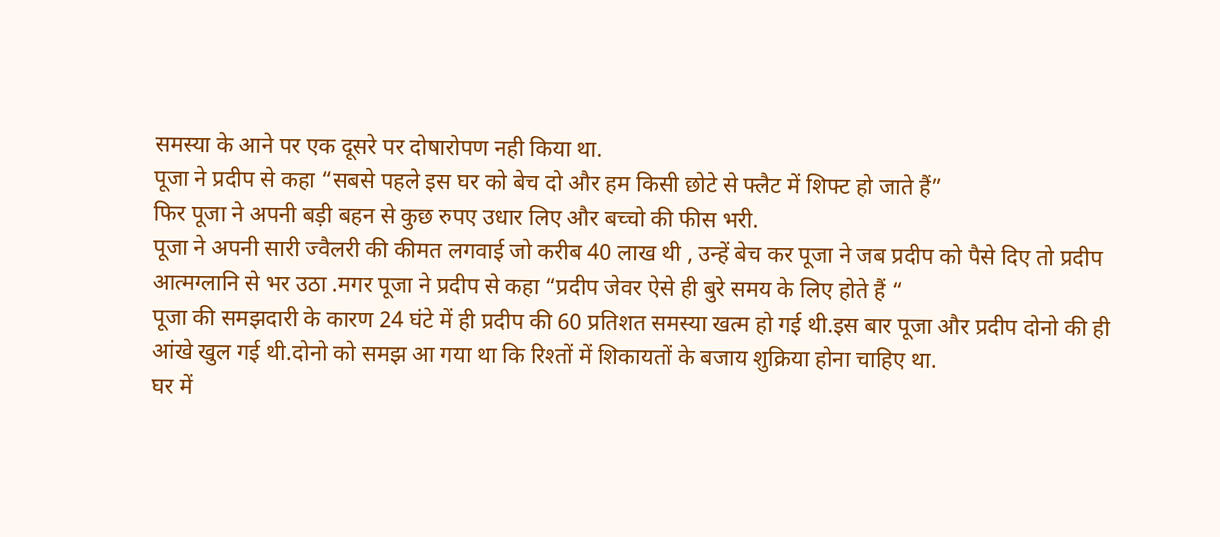समस्या के आने पर एक दूसरे पर दोषारोपण नही किया था.
पूजा ने प्रदीप से कहा “सबसे पहले इस घर को बेच दो और हम किसी छोटे से फ्लैट में शिफ्ट हो जाते हैं”
फिर पूजा ने अपनी बड़ी बहन से कुछ रुपए उधार लिए और बच्चो की फीस भरी.
पूजा ने अपनी सारी ज्वैलरी की कीमत लगवाई जो करीब 40 लाख थी , उन्हें बेच कर पूजा ने जब प्रदीप को पैसे दिए तो प्रदीप आत्मग्लानि से भर उठा .मगर पूजा ने प्रदीप से कहा “प्रदीप जेवर ऐसे ही बुरे समय के लिए होते हैं “
पूजा की समझदारी के कारण 24 घंटे में ही प्रदीप की 60 प्रतिशत समस्या खत्म हो गई थी.इस बार पूजा और प्रदीप दोनो की ही आंखे खुल गई थी.दोनो को समझ आ गया था कि रिश्तों में शिकायतों के बजाय शुक्रिया होना चाहिए था.
घर में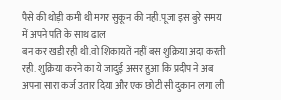पैसे की थोड़ी कमी थी मगर सुकून की नही.पूजा इस बुरे समय में अपने पति के साथ ढाल
बन कर खडी रही थी.वो शिकायतें नहीं बस शुक्रिया अदा करती रही. शुक्रिया करने का ये जादुई असर हुआ कि प्रदीप ने अब अपना सारा कर्ज उतार दिया और एक छोटी सी दुकान लगा ली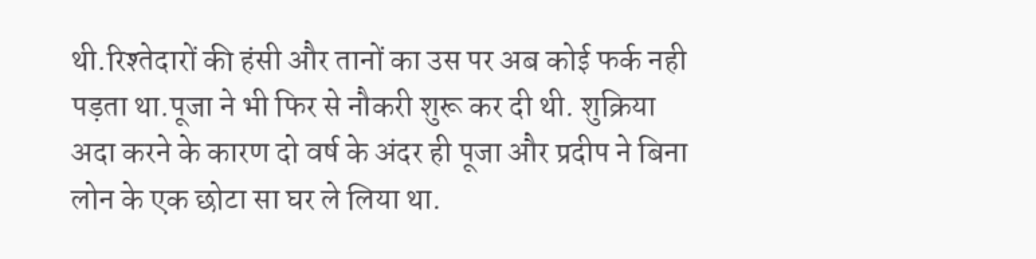थी.रिश्तेदारों की हंसी और तानों का उस पर अब कोई फर्क नही पड़ता था.पूजा ने भी फिर से नौकरी शुरू कर दी थी. शुक्रिया अदा करने के कारण दो वर्ष के अंदर ही पूजा और प्रदीप ने बिना लोन के एक छोटा सा घर ले लिया था.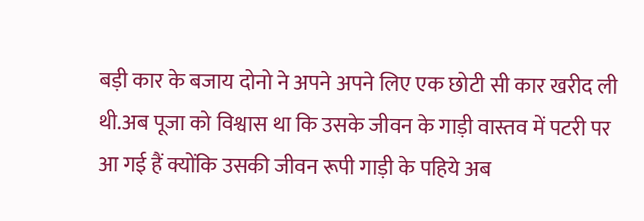बड़ी कार के बजाय दोनो ने अपने अपने लिए एक छोटी सी कार खरीद ली थी.अब पूजा को विश्वास था कि उसके जीवन के गाड़ी वास्तव में पटरी पर आ गई हैं क्योंकि उसकी जीवन रूपी गाड़ी के पहिये अब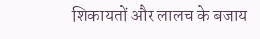शिकायतों और लालच के बजाय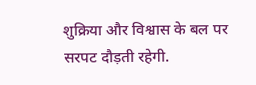शुक्रिया और विश्वास के बल पर सरपट दौड़ती रहेगी.